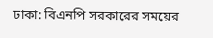ঢাকা: বিএনপি সরকারের সময়ের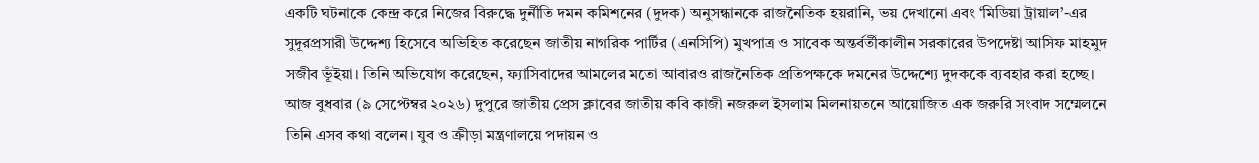একটি ঘটনাকে কেন্দ্র করে নিজের বিরুদ্ধে দুর্নীতি দমন কমিশনের (দুদক) অনুসন্ধানকে রাজনৈতিক হয়রানি, ভয় দেখানো এবং ‘মিডিয়া ট্রায়াল’-এর সুদূরপ্রসারী উদ্দেশ্য হিসেবে অভিহিত করেছেন জাতীয় নাগরিক পার্টির (এনসিপি) মুখপাত্র ও সাবেক অন্তর্বর্তীকালীন সরকারের উপদেষ্টা আসিফ মাহমুদ সজীব ভূঁইয়া। তিনি অভিযোগ করেছেন, ফ্যাসিবাদের আমলের মতো আবারও রাজনৈতিক প্রতিপক্ষকে দমনের উদ্দেশ্যে দুদককে ব্যবহার করা হচ্ছে।
আজ বুধবার (৯ সেপ্টেম্বর ২০২৬) দুপুরে জাতীয় প্রেস ক্লাবের জাতীয় কবি কাজী নজরুল ইসলাম মিলনায়তনে আয়োজিত এক জরুরি সংবাদ সম্মেলনে তিনি এসব কথা বলেন। যুব ও ক্রীড়া মন্ত্রণালয়ে পদায়ন ও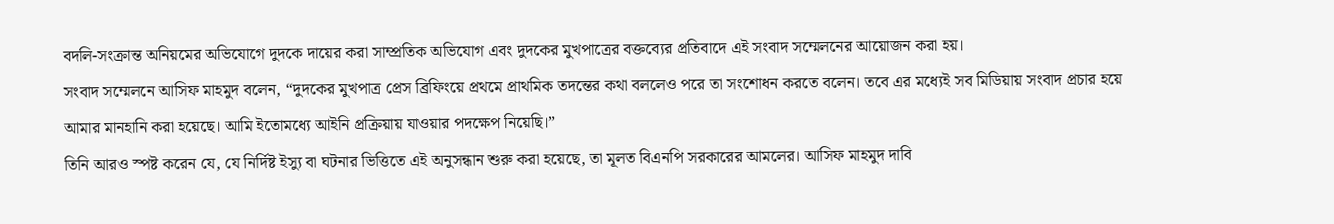বদলি-সংক্রান্ত অনিয়মের অভিযোগে দুদকে দায়ের করা সাম্প্রতিক অভিযোগ এবং দুদকের মুখপাত্রের বক্তব্যের প্রতিবাদে এই সংবাদ সম্মেলনের আয়োজন করা হয়।
সংবাদ সম্মেলনে আসিফ মাহমুদ বলেন, “দুদকের মুখপাত্র প্রেস ব্রিফিংয়ে প্রথমে প্রাথমিক তদন্তের কথা বললেও পরে তা সংশোধন করতে বলেন। তবে এর মধ্যেই সব মিডিয়ায় সংবাদ প্রচার হয়ে আমার মানহানি করা হয়েছে। আমি ইতোমধ্যে আইনি প্রক্রিয়ায় যাওয়ার পদক্ষেপ নিয়েছি।”
তিনি আরও স্পষ্ট করেন যে, যে নির্দিষ্ট ইস্যু বা ঘটনার ভিত্তিতে এই অনুসন্ধান শুরু করা হয়েছে, তা মূলত বিএনপি সরকারের আমলের। আসিফ মাহমুদ দাবি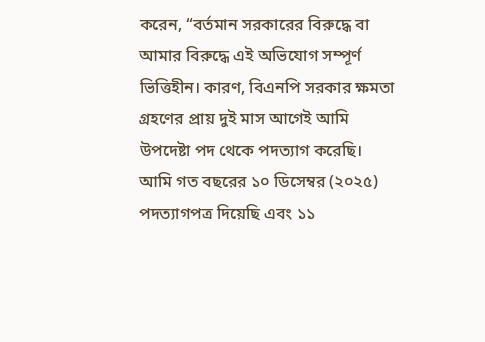করেন, “বর্তমান সরকারের বিরুদ্ধে বা আমার বিরুদ্ধে এই অভিযোগ সম্পূর্ণ ভিত্তিহীন। কারণ, বিএনপি সরকার ক্ষমতা গ্রহণের প্রায় দুই মাস আগেই আমি উপদেষ্টা পদ থেকে পদত্যাগ করেছি। আমি গত বছরের ১০ ডিসেম্বর (২০২৫) পদত্যাগপত্র দিয়েছি এবং ১১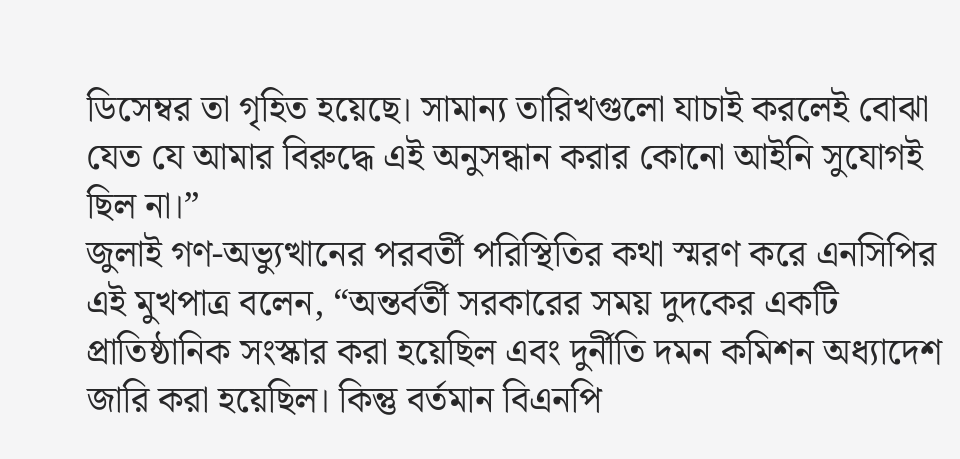ডিসেম্বর তা গৃহিত হয়েছে। সামান্য তারিখগুলো যাচাই করলেই বোঝা যেত যে আমার বিরুদ্ধে এই অনুসন্ধান করার কোনো আইনি সুযোগই ছিল না।”
জুলাই গণ-অভ্যুত্থানের পরবর্তী পরিস্থিতির কথা স্মরণ করে এনসিপির এই মুখপাত্র বলেন, “অন্তর্বর্তী সরকারের সময় দুদকের একটি প্রাতিষ্ঠানিক সংস্কার করা হয়েছিল এবং দুর্নীতি দমন কমিশন অধ্যাদেশ জারি করা হয়েছিল। কিন্তু বর্তমান বিএনপি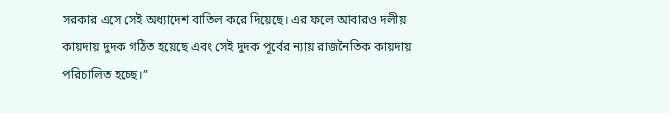সরকার এসে সেই অধ্যাদেশ বাতিল করে দিয়েছে। এর ফলে আবারও দলীয় কায়দায় দুদক গঠিত হয়েছে এবং সেই দুদক পূর্বের ন্যায় রাজনৈতিক কায়দায় পরিচালিত হচ্ছে।”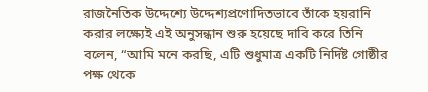রাজনৈতিক উদ্দেশ্যে উদ্দেশ্যপ্রণোদিতভাবে তাঁকে হয়রানি করার লক্ষ্যেই এই অনুসন্ধান শুরু হয়েছে দাবি করে তিনি বলেন, “আমি মনে করছি, এটি শুধুমাত্র একটি নির্দিষ্ট গোষ্ঠীর পক্ষ থেকে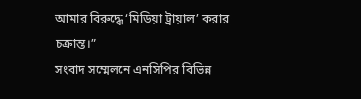আমার বিরুদ্ধে ‘মিডিয়া ট্রায়াল’ করার চক্রান্ত।”
সংবাদ সম্মেলনে এনসিপির বিভিন্ন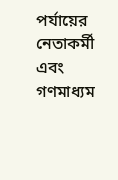পর্যায়ের নেতাকর্মী এবং গণমাধ্যম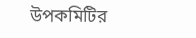উপকমিটির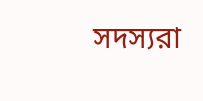সদস্যরা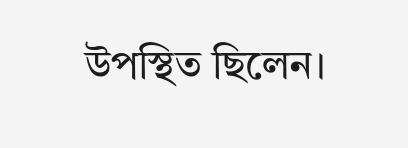উপস্থিত ছিলেন।